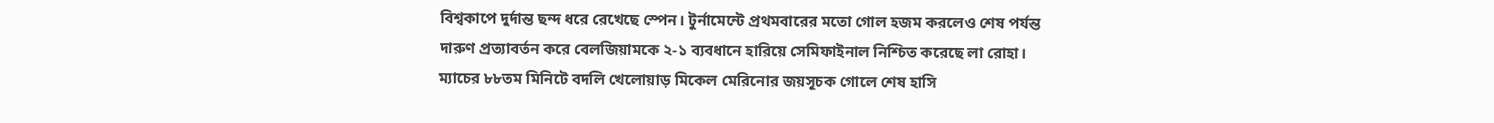বিশ্বকাপে দুর্দান্ত ছন্দ ধরে রেখেছে স্পেন। টুর্নামেন্টে প্রথমবারের মতো গোল হজম করলেও শেষ পর্যন্ত দারুণ প্রত্যাবর্তন করে বেলজিয়ামকে ২-১ ব্যবধানে হারিয়ে সেমিফাইনাল নিশ্চিত করেছে লা রোহা। ম্যাচের ৮৮তম মিনিটে বদলি খেলোয়াড় মিকেল মেরিনোর জয়সূচক গোলে শেষ হাসি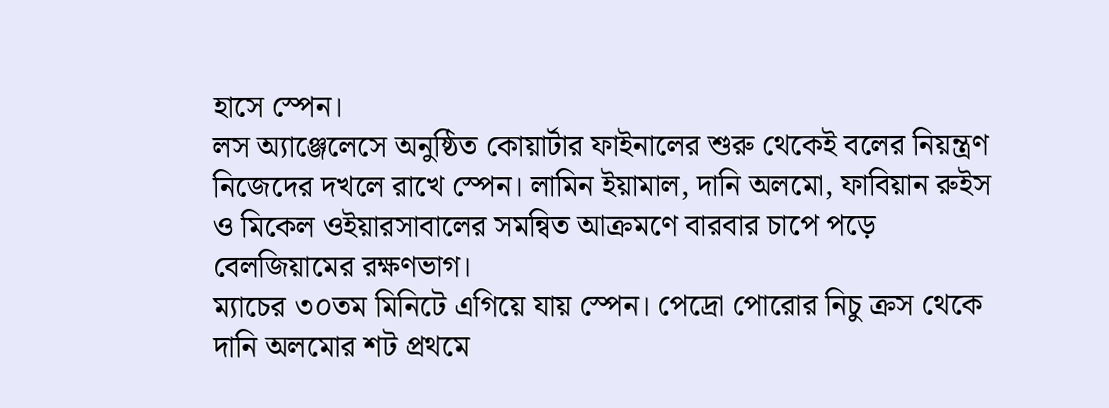হাসে স্পেন।
লস অ্যাঞ্জেলেসে অনুষ্ঠিত কোয়ার্টার ফাইনালের শুরু থেকেই বলের নিয়ন্ত্রণ নিজেদের দখলে রাখে স্পেন। লামিন ইয়ামাল, দানি অলমো, ফাবিয়ান রুইস ও মিকেল ওইয়ারসাবালের সমন্বিত আক্রমণে বারবার চাপে পড়ে বেলজিয়ামের রক্ষণভাগ।
ম্যাচের ৩০তম মিনিটে এগিয়ে যায় স্পেন। পেদ্রো পোরোর নিচু ক্রস থেকে দানি অলমোর শট প্রথমে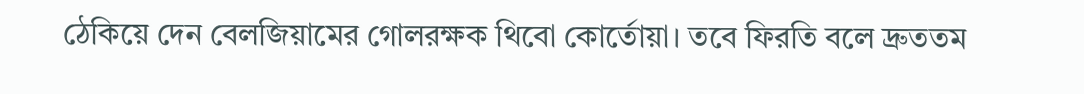ঠেকিয়ে দেন বেলজিয়ামের গোলরক্ষক থিবো কোর্তোয়া। তবে ফিরতি বলে দ্রুততম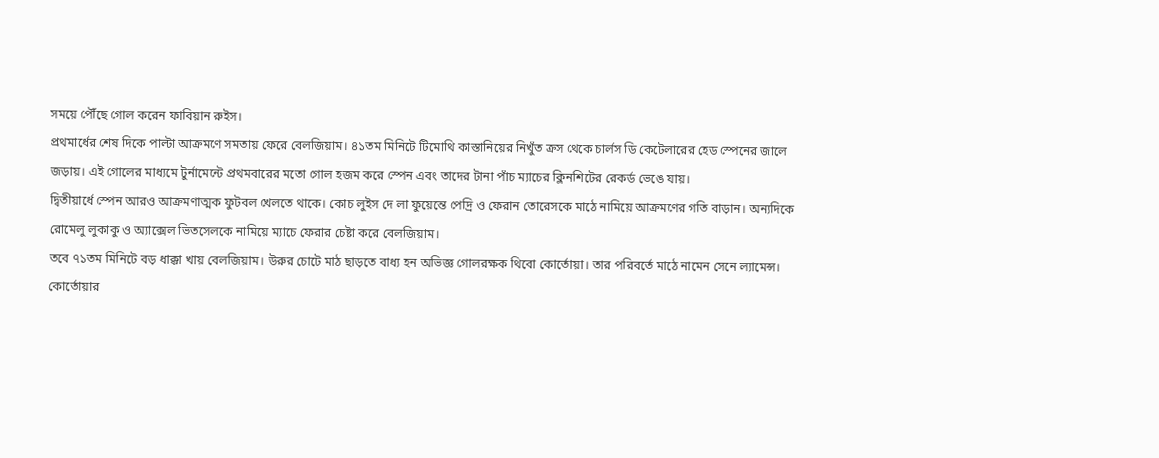সময়ে পৌঁছে গোল করেন ফাবিয়ান রুইস।
প্রথমার্ধের শেষ দিকে পাল্টা আক্রমণে সমতায় ফেরে বেলজিয়াম। ৪১তম মিনিটে টিমোথি কাস্তানিয়ের নিখুঁত ক্রস থেকে চার্লস ডি কেটেলারের হেড স্পেনের জালে জড়ায়। এই গোলের মাধ্যমে টুর্নামেন্টে প্রথমবারের মতো গোল হজম করে স্পেন এবং তাদের টানা পাঁচ ম্যাচের ক্লিনশিটের রেকর্ড ভেঙে যায়।
দ্বিতীয়ার্ধে স্পেন আরও আক্রমণাত্মক ফুটবল খেলতে থাকে। কোচ লুইস দে লা ফুয়েন্তে পেদ্রি ও ফেরান তোরেসকে মাঠে নামিয়ে আক্রমণের গতি বাড়ান। অন্যদিকে রোমেলু লুকাকু ও অ্যাক্সেল ভিতসেলকে নামিয়ে ম্যাচে ফেরার চেষ্টা করে বেলজিয়াম।
তবে ৭১তম মিনিটে বড় ধাক্কা খায় বেলজিয়াম। উরুর চোটে মাঠ ছাড়তে বাধ্য হন অভিজ্ঞ গোলরক্ষক থিবো কোর্তোয়া। তার পরিবর্তে মাঠে নামেন সেনে ল্যামেন্স।
কোর্তোয়ার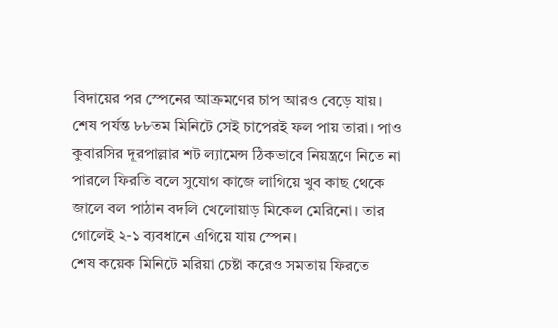বিদায়ের পর স্পেনের আক্রমণের চাপ আরও বেড়ে যায়। শেষ পর্যন্ত ৮৮তম মিনিটে সেই চাপেরই ফল পায় তারা। পাও কুবারসির দূরপাল্লার শট ল্যামেন্স ঠিকভাবে নিয়ন্ত্রণে নিতে না পারলে ফিরতি বলে সুযোগ কাজে লাগিয়ে খুব কাছ থেকে জালে বল পাঠান বদলি খেলোয়াড় মিকেল মেরিনো। তার গোলেই ২-১ ব্যবধানে এগিয়ে যায় স্পেন।
শেষ কয়েক মিনিটে মরিয়া চেষ্টা করেও সমতায় ফিরতে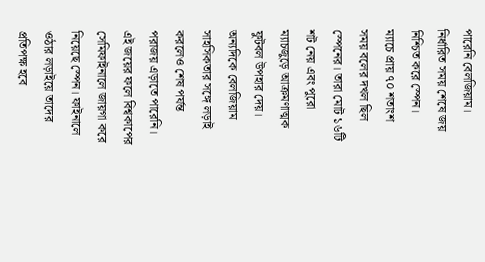পারেনি বেলজিয়াম। নির্ধারিত সময় শেষে জয় নিশ্চিত করে স্পেন।
ম্যাচে প্রায় ৭০ শতাংশ সময় বলের দখল ছিল স্পেনের। তারা মোট ১৬টি শট নেয় এবং পুরো ম্যাচজুড়ে আক্রমণাত্মক ফুটবল উপহার দেয়। অন্যদিকে বেলজিয়াম সাহসিকতার সঙ্গে লড়াই করলেও শেষ পর্যন্ত পরাজয় এড়াতে পারেনি।
এই জয়ের ফলে বিশ্বকাপের সেমিফাইনালে জায়গা করে নিয়েছে স্পেন। ফাইনালে ওঠার লড়াইয়ে তাদের প্রতিপক্ষ হবে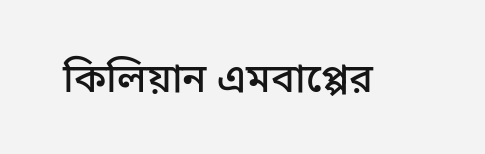কিলিয়ান এমবাপ্পের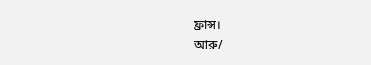ফ্রান্স।
আরু/